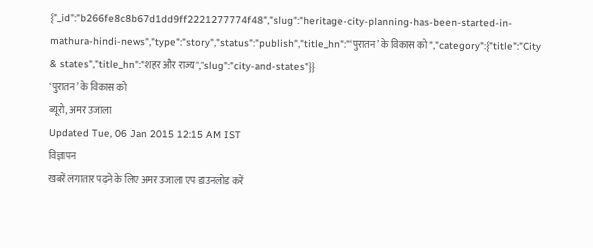{"_id":"b266fe8c8b67d1dd9ff2221277774f48","slug":"heritage-city-planning-has-been-started-in-mathura-hindi-news","type":"story","status":"publish","title_hn":"‘पुरातन’ के विकास को ","category":{"title":"City & states","title_hn":"शहर और राज्य","slug":"city-and-states"}}
‘पुरातन’ के विकास को
ब्यूरो, अमर उजाला
Updated Tue, 06 Jan 2015 12:15 AM IST
विज्ञापन
खबरें लगातार पढ़ने के लिए अमर उजाला एप डाउनलोड करें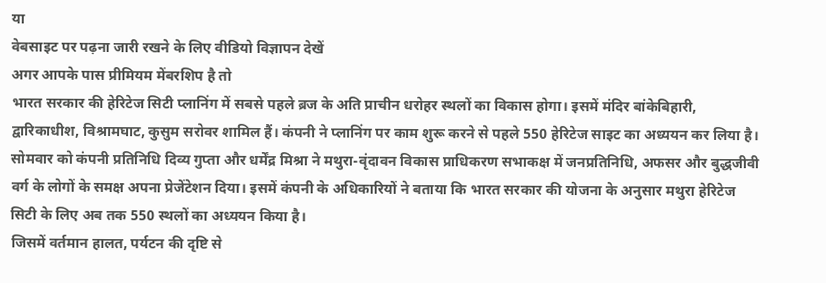या
वेबसाइट पर पढ़ना जारी रखने के लिए वीडियो विज्ञापन देखें
अगर आपके पास प्रीमियम मेंबरशिप है तो
भारत सरकार की हेरिटेज सिटी प्लानिंग में सबसे पहले ब्रज के अति प्राचीन धरोहर स्थलों का विकास होगा। इसमें मंदिर बांकेबिहारी, द्वारिकाधीश, विश्रामघाट, कुसुम सरोवर शामिल हैं। कंपनी ने प्लानिंग पर काम शुरू करने से पहले 550 हेरिटेज साइट का अध्ययन कर लिया है।
सोमवार को कंपनी प्रतिनिधि दिव्य गुप्ता और धर्मेंद्र मिश्रा ने मथुरा-वृंदावन विकास प्राधिकरण सभाकक्ष में जनप्रतिनिधि, अफसर और बुद्धजीवी वर्ग के लोगों के समक्ष अपना प्रेजेंटेशन दिया। इसमें कंपनी के अधिकारियों ने बताया कि भारत सरकार की योजना के अनुसार मथुरा हेरिटेज सिटी के लिए अब तक 550 स्थलों का अध्ययन किया है।
जिसमें वर्तमान हालत, पर्यटन की दृष्टि से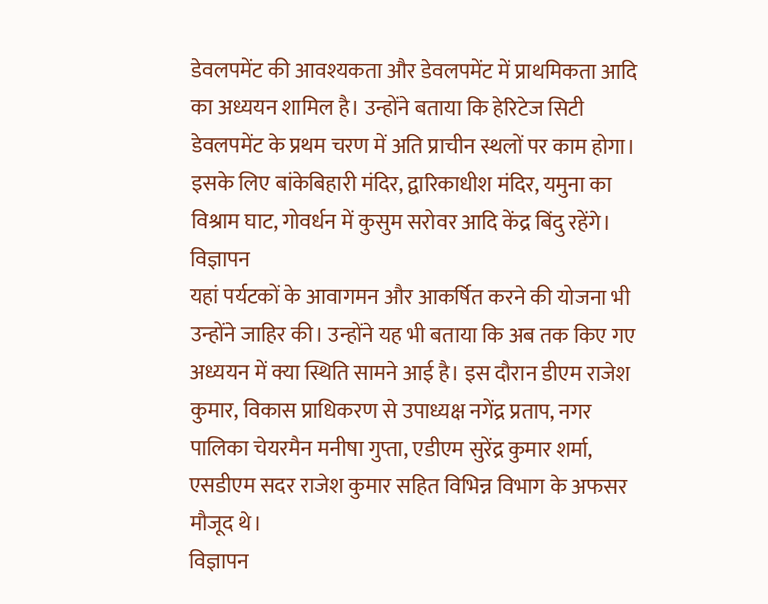डेवलपमेंट की आवश्यकता और डेवलपमेंट में प्राथमिकता आदि का अध्ययन शामिल है। उन्होंने बताया कि हेरिटेज सिटी डेवलपमेंट के प्रथम चरण में अति प्राचीन स्थलों पर काम होगा। इसके लिए बांकेबिहारी मंदिर, द्वारिकाधीश मंदिर, यमुना का विश्राम घाट, गोवर्धन में कुसुम सरोवर आदि केंद्र बिंदु रहेंगे।
विज्ञापन
यहां पर्यटकों के आवागमन और आकर्षित करने की योजना भी उन्होंने जाहिर की। उन्होंने यह भी बताया कि अब तक किए गए अध्ययन में क्या स्थिति सामने आई है। इस दौरान डीएम राजेश कुमार, विकास प्राधिकरण से उपाध्यक्ष नगेंद्र प्रताप, नगर पालिका चेयरमैन मनीषा गुप्ता, एडीएम सुरेंद्र कुमार शर्मा, एसडीएम सदर राजेश कुमार सहित विभिन्न विभाग के अफसर मौजूद थे।
विज्ञापन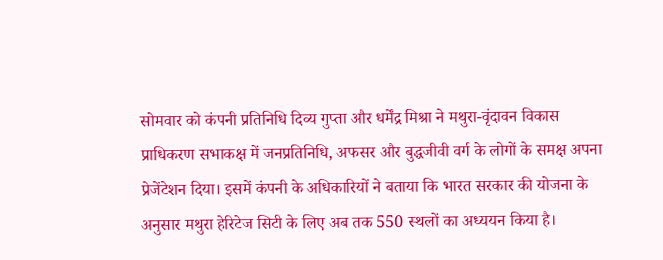सोमवार को कंपनी प्रतिनिधि दिव्य गुप्ता और धर्मेंद्र मिश्रा ने मथुरा-वृंदावन विकास प्राधिकरण सभाकक्ष में जनप्रतिनिधि, अफसर और बुद्धजीवी वर्ग के लोगों के समक्ष अपना प्रेजेंटेशन दिया। इसमें कंपनी के अधिकारियों ने बताया कि भारत सरकार की योजना के अनुसार मथुरा हेरिटेज सिटी के लिए अब तक 550 स्थलों का अध्ययन किया है।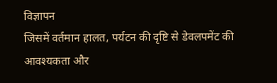विज्ञापन
जिसमें वर्तमान हालत, पर्यटन की दृष्टि से डेवलपमेंट की आवश्यकता और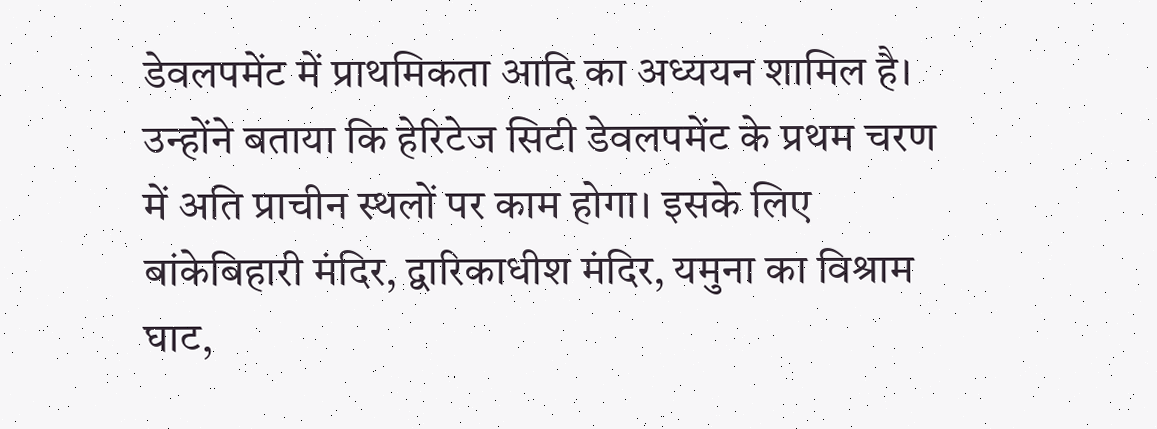डेवलपमेंट में प्राथमिकता आदि का अध्ययन शामिल है। उन्होंने बताया कि हेरिटेज सिटी डेवलपमेंट के प्रथम चरण में अति प्राचीन स्थलों पर काम होगा। इसके लिए बांकेबिहारी मंदिर, द्वारिकाधीश मंदिर, यमुना का विश्राम घाट,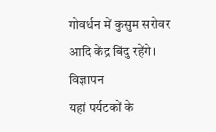गोवर्धन में कुसुम सरोवर आदि केंद्र बिंदु रहेंगे।
विज्ञापन
यहां पर्यटकों के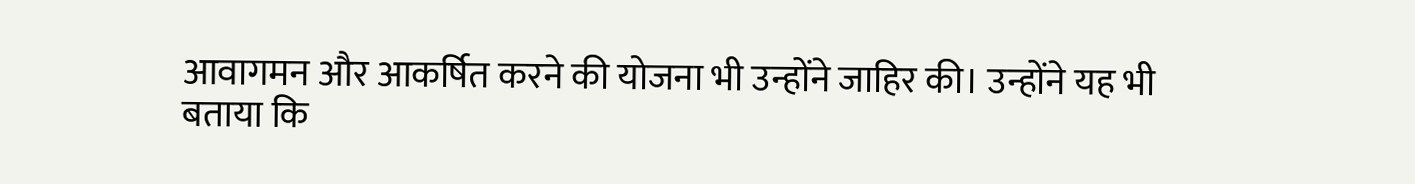आवागमन और आकर्षित करने की योजना भी उन्होंने जाहिर की। उन्होंने यह भी बताया कि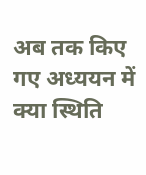अब तक किए गए अध्ययन में क्या स्थिति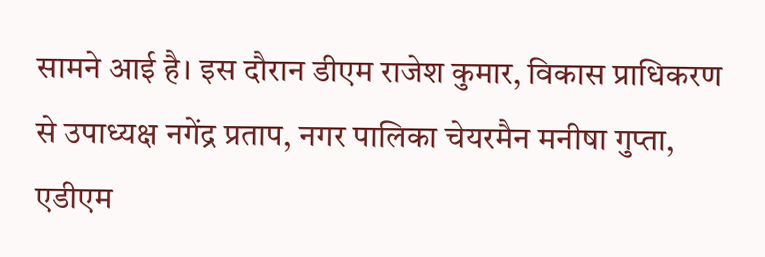सामने आई है। इस दौरान डीएम राजेश कुमार, विकास प्राधिकरण से उपाध्यक्ष नगेंद्र प्रताप, नगर पालिका चेयरमैन मनीषा गुप्ता, एडीएम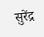सुरेंद्र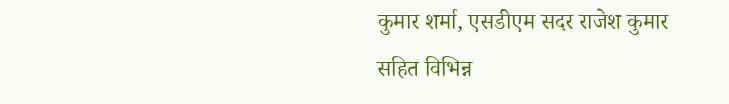कुमार शर्मा, एसडीएम सदर राजेश कुमार सहित विभिन्न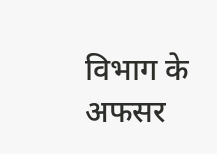विभाग के अफसर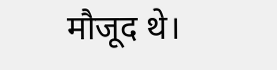मौजूद थे।